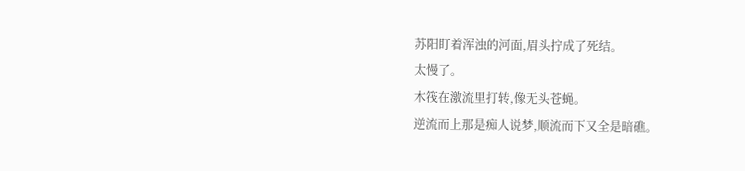苏阳盯着浑浊的河面,眉头拧成了死结。
太慢了。
木筏在激流里打转,像无头苍蝇。
逆流而上那是痴人说梦,顺流而下又全是暗礁。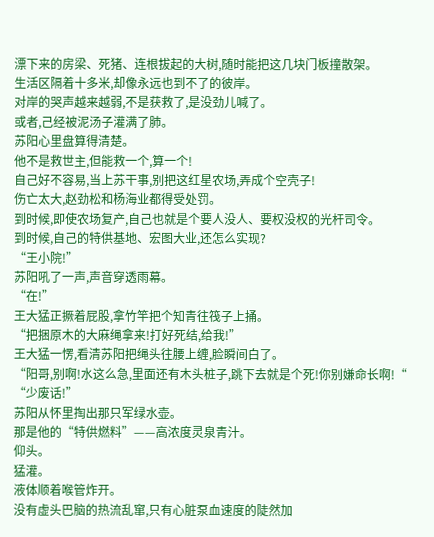漂下来的房梁、死猪、连根拔起的大树,随时能把这几块门板撞散架。
生活区隔着十多米,却像永远也到不了的彼岸。
对岸的哭声越来越弱,不是获救了,是没劲儿喊了。
或者,己经被泥汤子灌满了肺。
苏阳心里盘算得清楚。
他不是救世主,但能救一个,算一个!
自己好不容易,当上苏干事,别把这红星农场,弄成个空壳子!
伤亡太大,赵劲松和杨海业都得受处罚。
到时候,即使农场复产,自己也就是个要人没人、要权没权的光杆司令。
到时候,自己的特供基地、宏图大业,还怎么实现?
“王小院!”
苏阳吼了一声,声音穿透雨幕。
“在!”
王大猛正撅着屁股,拿竹竿把个知青往筏子上捅。
“把捆原木的大麻绳拿来!打好死结,给我!”
王大猛一愣,看清苏阳把绳头往腰上缠,脸瞬间白了。
“阳哥,别啊!水这么急,里面还有木头桩子,跳下去就是个死!你别嫌命长啊!“
“少废话!”
苏阳从怀里掏出那只军绿水壶。
那是他的“特供燃料”——高浓度灵泉青汁。
仰头。
猛灌。
液体顺着喉管炸开。
没有虚头巴脑的热流乱窜,只有心脏泵血速度的陡然加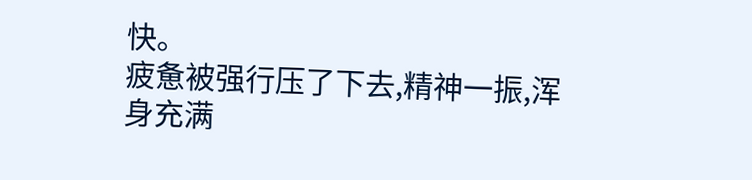快。
疲惫被强行压了下去,精神一振,浑身充满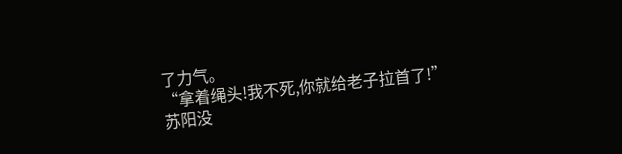了力气。
“拿着绳头!我不死,你就给老子拉首了!”
苏阳没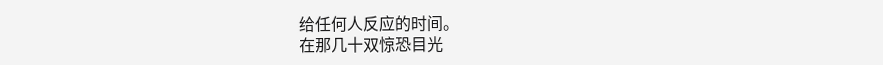给任何人反应的时间。
在那几十双惊恐目光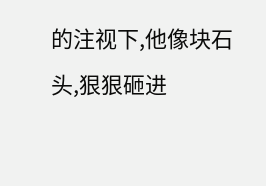的注视下,他像块石头,狠狠砸进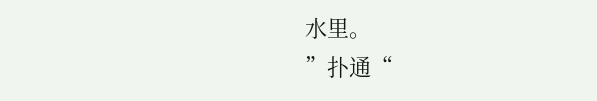水里。
”扑通“